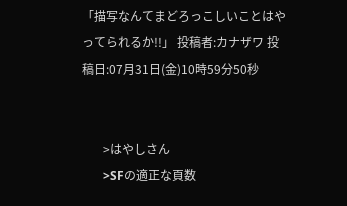「描写なんてまどろっこしいことはやってられるか!!」 投稿者:カナザワ 投稿日:07月31日(金)10時59分50秒


       >はやしさん
       >SFの適正な頁数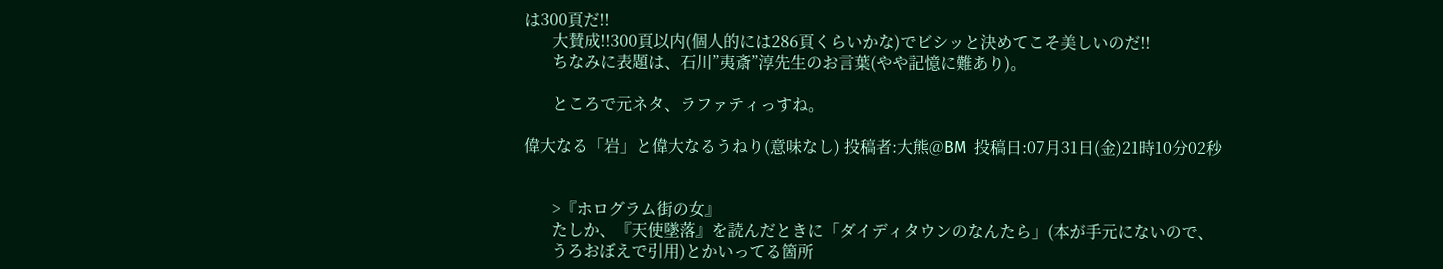は300頁だ!!
       大賛成!!300頁以内(個人的には286頁くらいかな)でビシッと決めてこそ美しいのだ!!
       ちなみに表題は、石川”夷斎”淳先生のお言葉(やや記憶に難あり)。

       ところで元ネタ、ラファティっすね。

偉大なる「岩」と偉大なるうねり(意味なし) 投稿者:大熊@BM  投稿日:07月31日(金)21時10分02秒


       >『ホログラム街の女』
       たしか、『天使墜落』を読んだときに「ダイディタウンのなんたら」(本が手元にないので、
       うろおぼえで引用)とかいってる箇所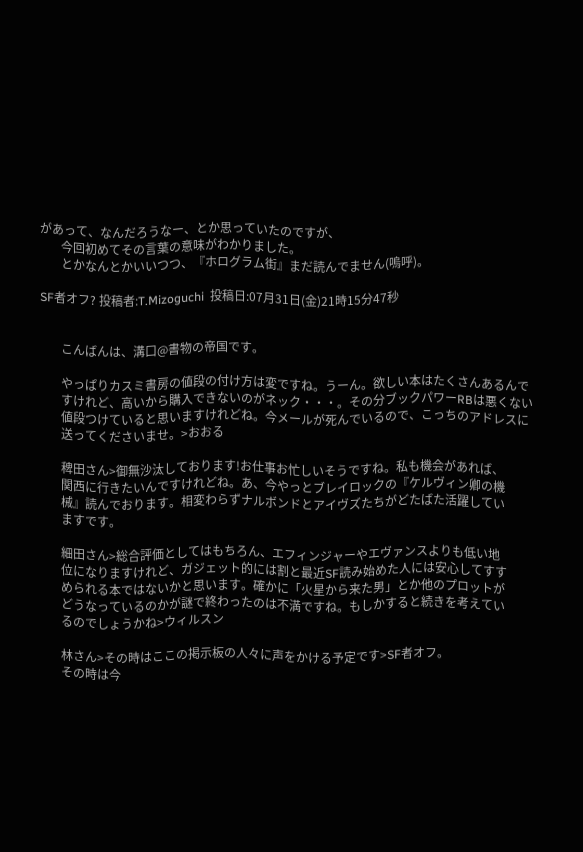があって、なんだろうなー、とか思っていたのですが、
       今回初めてその言葉の意味がわかりました。
       とかなんとかいいつつ、『ホログラム街』まだ読んでません(嗚呼)。

SF者オフ? 投稿者:T.Mizoguchi  投稿日:07月31日(金)21時15分47秒


       こんばんは、溝口@書物の帝国です。

       やっぱりカスミ書房の値段の付け方は変ですね。うーん。欲しい本はたくさんあるんで
       すけれど、高いから購入できないのがネック・・・。その分ブックパワーRBは悪くない
       値段つけていると思いますけれどね。今メールが死んでいるので、こっちのアドレスに
       送ってくださいませ。>おおる

       稗田さん>御無沙汰しております!お仕事お忙しいそうですね。私も機会があれば、
       関西に行きたいんですけれどね。あ、今やっとブレイロックの『ケルヴィン卿の機
       械』読んでおります。相変わらずナルボンドとアイヴズたちがどたばた活躍してい
       ますです。

       細田さん>総合評価としてはもちろん、エフィンジャーやエヴァンスよりも低い地
       位になりますけれど、ガジェット的には割と最近SF読み始めた人には安心してすす
       められる本ではないかと思います。確かに「火星から来た男」とか他のプロットが
       どうなっているのかが謎で終わったのは不満ですね。もしかすると続きを考えてい
       るのでしょうかね>ウィルスン

       林さん>その時はここの掲示板の人々に声をかける予定です>SF者オフ。
       その時は今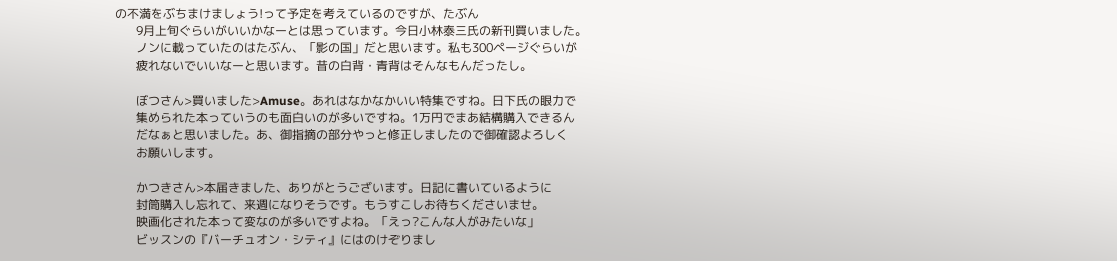の不満をぶちまけましょう!って予定を考えているのですが、たぶん
       9月上旬ぐらいがいいかなーとは思っています。今日小林泰三氏の新刊買いました。
       ノンに載っていたのはたぶん、「影の国」だと思います。私も300ページぐらいが
       疲れないでいいなーと思います。昔の白背・青背はそんなもんだったし。

       ぼつさん>買いました>Amuse。あれはなかなかいい特集ですね。日下氏の眼力で
       集められた本っていうのも面白いのが多いですね。1万円でまあ結構購入できるん
       だなぁと思いました。あ、御指摘の部分やっと修正しましたので御確認よろしく
       お願いします。

       かつきさん>本届きました、ありがとうございます。日記に書いているように
       封筒購入し忘れて、来週になりそうです。もうすこしお待ちくださいませ。
       映画化された本って変なのが多いですよね。「えっ?こんな人がみたいな」
       ビッスンの『バーチュオン・シティ』にはのけぞりまし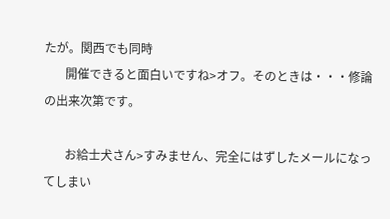たが。関西でも同時
       開催できると面白いですね>オフ。そのときは・・・修論の出来次第です。

       お給士犬さん>すみません、完全にはずしたメールになってしまい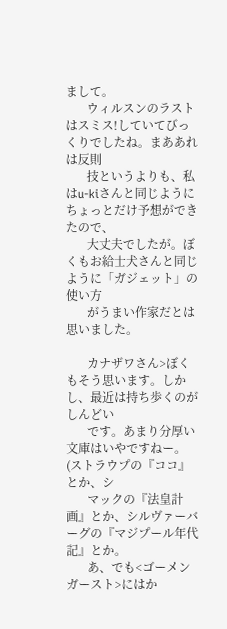まして。
       ウィルスンのラストはスミス!していてびっくりでしたね。まああれは反則
       技というよりも、私はu-kiさんと同じようにちょっとだけ予想ができたので、
       大丈夫でしたが。ぼくもお給士犬さんと同じように「ガジェット」の使い方
       がうまい作家だとは思いました。

       カナザワさん>ぼくもそう思います。しかし、最近は持ち歩くのがしんどい
       です。あまり分厚い文庫はいやですねー。(ストラウプの『ココ』とか、シ
       マックの『法皇計画』とか、シルヴァーバーグの『マジプール年代記』とか。
       あ、でも<ゴーメンガースト>にはか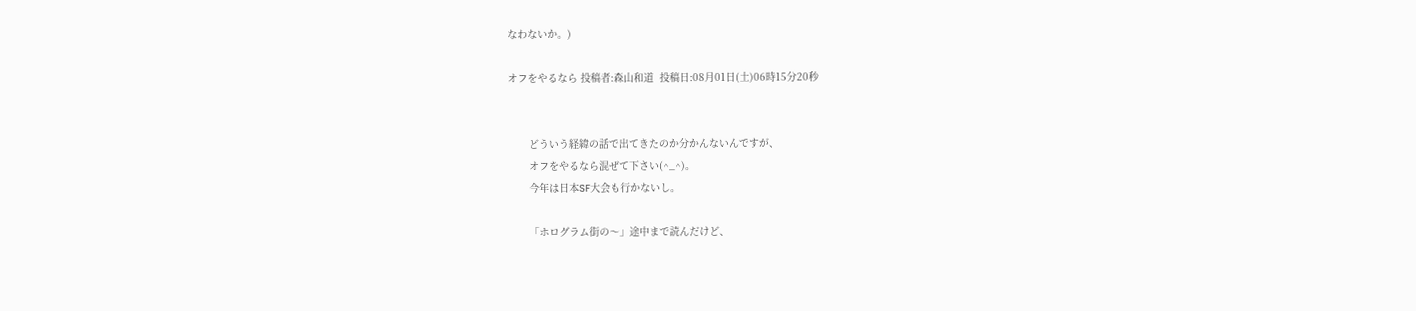なわないか。)

オフをやるなら 投稿者:森山和道  投稿日:08月01日(土)06時15分20秒


       どういう経緯の話で出てきたのか分かんないんですが、
       オフをやるなら混ぜて下さい(^_^)。
       今年は日本SF大会も行かないし。

       「ホログラム街の〜」途中まで読んだけど、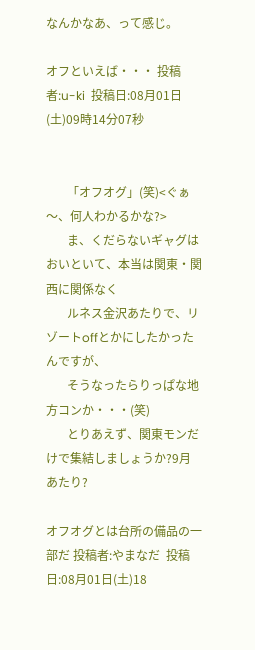なんかなあ、って感じ。

オフといえば・・・ 投稿者:u-ki  投稿日:08月01日(土)09時14分07秒


       「オフオグ」(笑)<ぐぁ〜、何人わかるかな?>
       ま、くだらないギャグはおいといて、本当は関東・関西に関係なく
       ルネス金沢あたりで、リゾートoffとかにしたかったんですが、
       そうなったらりっぱな地方コンか・・・(笑)
       とりあえず、関東モンだけで集結しましょうか?9月あたり?

オフオグとは台所の備品の一部だ 投稿者:やまなだ  投稿日:08月01日(土)18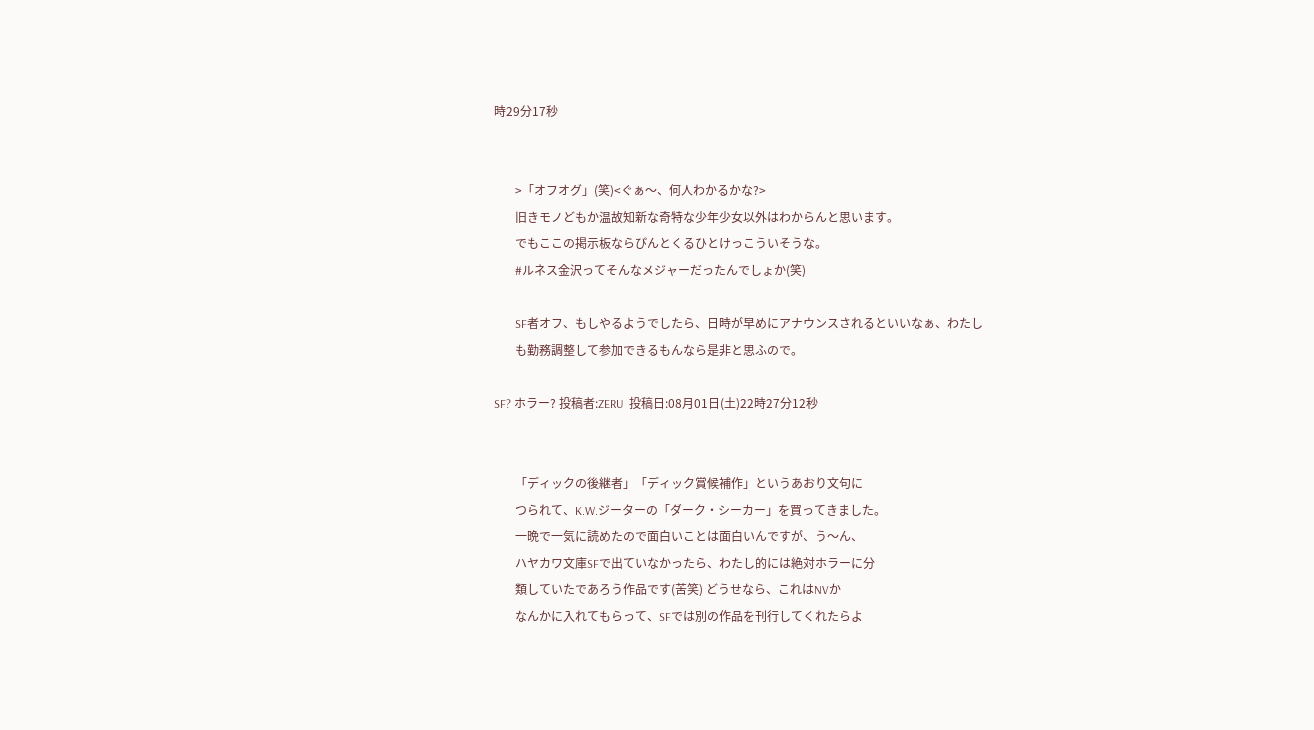時29分17秒


       >「オフオグ」(笑)<ぐぁ〜、何人わかるかな?>
       旧きモノどもか温故知新な奇特な少年少女以外はわからんと思います。
       でもここの掲示板ならぴんとくるひとけっこういそうな。
       #ルネス金沢ってそんなメジャーだったんでしょか(笑)

       SF者オフ、もしやるようでしたら、日時が早めにアナウンスされるといいなぁ、わたし
       も勤務調整して参加できるもんなら是非と思ふので。

SF? ホラー? 投稿者:ZERU  投稿日:08月01日(土)22時27分12秒


       「ディックの後継者」「ディック賞候補作」というあおり文句に
       つられて、K.W.ジーターの「ダーク・シーカー」を買ってきました。
       一晩で一気に読めたので面白いことは面白いんですが、う〜ん、
       ハヤカワ文庫SFで出ていなかったら、わたし的には絶対ホラーに分
       類していたであろう作品です(苦笑) どうせなら、これはNVか
       なんかに入れてもらって、SFでは別の作品を刊行してくれたらよ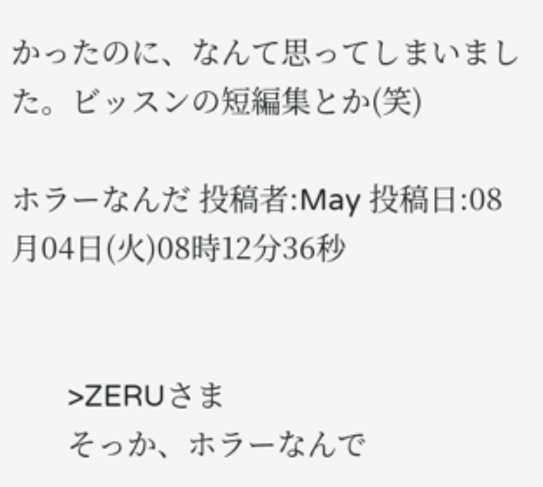かったのに、なんて思ってしまいました。ビッスンの短編集とか(笑)

ホラーなんだ 投稿者:May 投稿日:08月04日(火)08時12分36秒


       >ZERUさま
       そっか、ホラーなんで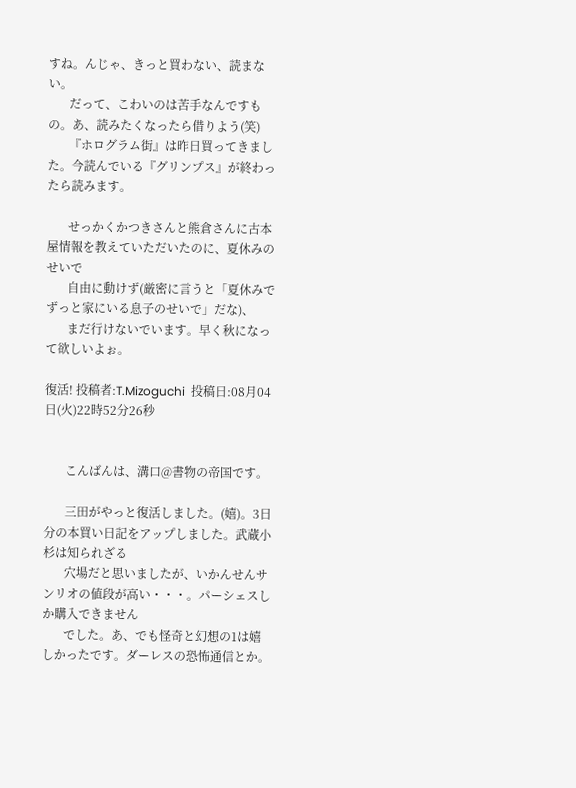すね。んじゃ、きっと買わない、読まない。
       だって、こわいのは苦手なんですもの。あ、読みたくなったら借りよう(笑)
       『ホログラム街』は昨日買ってきました。今読んでいる『グリンプス』が終わったら読みます。

       せっかくかつきさんと熊倉さんに古本屋情報を教えていただいたのに、夏休みのせいで
       自由に動けず(厳密に言うと「夏休みでずっと家にいる息子のせいで」だな)、
       まだ行けないでいます。早く秋になって欲しいよぉ。

復活! 投稿者:T.Mizoguchi  投稿日:08月04日(火)22時52分26秒


       こんばんは、溝口@書物の帝国です。

       三田がやっと復活しました。(嬉)。3日分の本買い日記をアップしました。武蔵小杉は知られざる
       穴場だと思いましたが、いかんせんサンリオの値段が高い・・・。パーシェスしか購入できません
       でした。あ、でも怪奇と幻想の1は嬉しかったです。ダーレスの恐怖通信とか。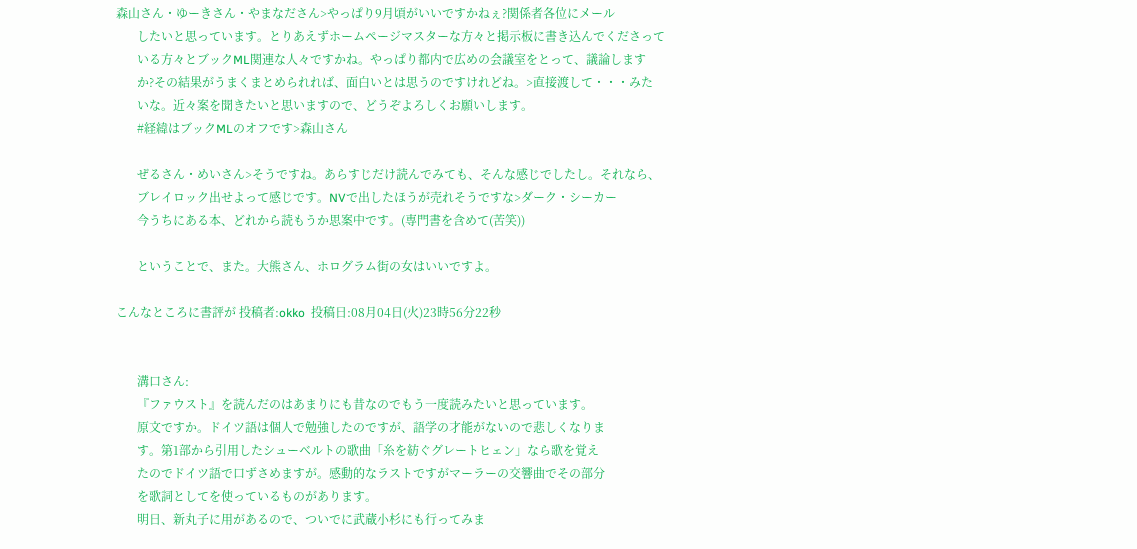森山さん・ゆーきさん・やまなださん>やっぱり9月頃がいいですかねぇ?関係者各位にメール
       したいと思っています。とりあえずホームページマスターな方々と掲示板に書き込んでくださって
       いる方々とブックML関連な人々ですかね。やっぱり都内で広めの会議室をとって、議論します
       か?その結果がうまくまとめられれば、面白いとは思うのですけれどね。>直接渡して・・・みた
       いな。近々案を聞きたいと思いますので、どうぞよろしくお願いします。
       #経緯はブックMLのオフです>森山さん

       ぜるさん・めいさん>そうですね。あらすじだけ読んでみても、そんな感じでしたし。それなら、
       ブレイロック出せよって感じです。NVで出したほうが売れそうですな>ダーク・シーカー
       今うちにある本、どれから読もうか思案中です。(専門書を含めて(苦笑))

       ということで、また。大熊さん、ホログラム街の女はいいですよ。

こんなところに書評が 投稿者:okko  投稿日:08月04日(火)23時56分22秒


       溝口さん:
       『ファウスト』を読んだのはあまりにも昔なのでもう一度読みたいと思っています。
       原文ですか。ドイツ語は個人で勉強したのですが、語学の才能がないので悲しくなりま
       す。第1部から引用したシューベルトの歌曲「糸を紡ぐグレートヒェン」なら歌を覚え
       たのでドイツ語で口ずさめますが。感動的なラストですがマーラーの交響曲でその部分
       を歌詞としてを使っているものがあります。
       明日、新丸子に用があるので、ついでに武蔵小杉にも行ってみま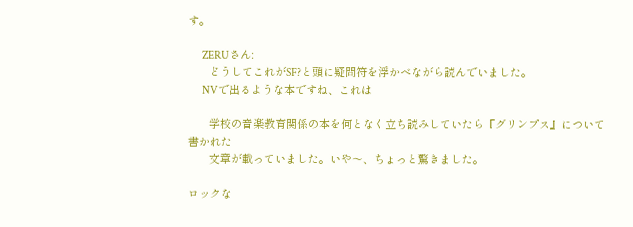す。

       ZERUさん:
       どうしてこれがSF?と頭に疑問符を浮かべながら読んでいました。
       NVで出るような本ですね、これは

       学校の音楽教育関係の本を何となく立ち読みしていたら『グリンプス』について書かれた
       文章が載っていました。いや〜、ちょっと驚きました。

ロックな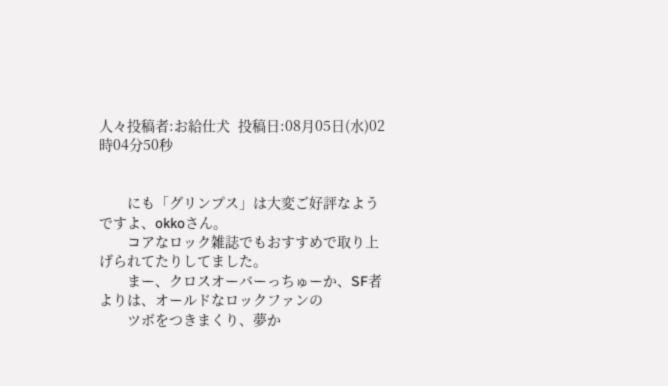人々投稿者:お給仕犬  投稿日:08月05日(水)02時04分50秒


       にも「グリンプス」は大変ご好評なようですよ、okkoさん。
       コアなロック雑誌でもおすすめで取り上げられてたりしてました。
       まー、クロスオーバーっちゅーか、SF者よりは、オールドなロックファンの
       ツボをつきまくり、夢か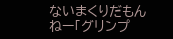ないまくりだもんねー「グリンプ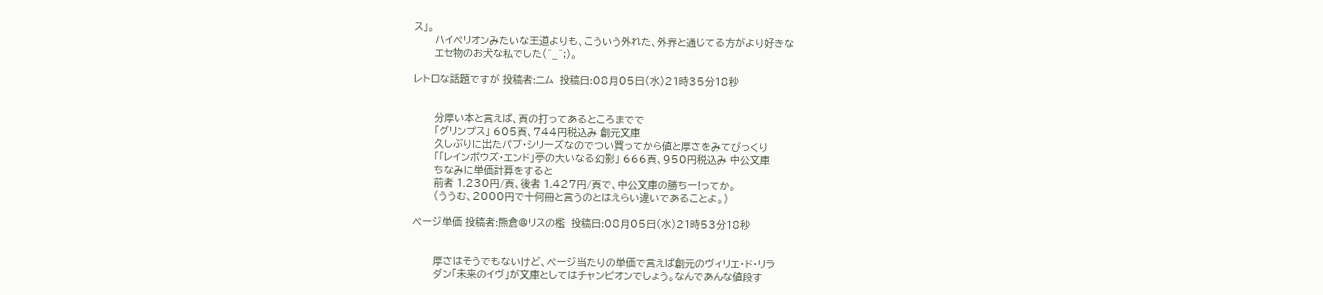ス」。
       ハイペリオンみたいな王道よりも、こういう外れた、外界と通じてる方がより好きな
       エセ物のお犬な私でした(^_^;)。

レトロな話題ですが 投稿者:ニム  投稿日:08月05日(水)21時35分18秒


       分厚い本と言えば、頁の打ってあるところまでで
       「グリンプス」 605頁、744円税込み 創元文庫
       久しぶりに出たパブ・シリーズなのでつい買ってから値と厚さをみてびっくり
       「「レインボウズ・エンド」亭の大いなる幻影」 666頁、950円税込み 中公文庫
       ちなみに単価計算をすると
       前者 1.230円/頁、後者 1.427円/頁で、中公文庫の勝ちー!ってか。
       (ううむ、2000円で十何冊と言うのとはえらい違いであることよ。)

ページ単価 投稿者:熊倉@リスの檻  投稿日:08月05日(水)21時53分18秒


       厚さはそうでもないけど、ページ当たりの単価で言えば創元のヴィリエ・ド・リラ
       ダン「未来のイヴ」が文庫としてはチャンピオンでしょう。なんであんな値段す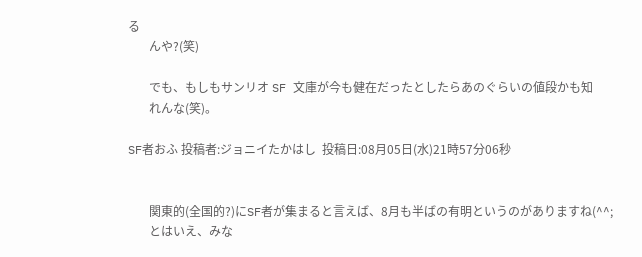る
       んや?(笑)

       でも、もしもサンリオ SF 文庫が今も健在だったとしたらあのぐらいの値段かも知
       れんな(笑)。

SF者おふ 投稿者:ジョニイたかはし  投稿日:08月05日(水)21時57分06秒


       関東的(全国的?)にSF者が集まると言えば、8月も半ばの有明というのがありますね(^^;
       とはいえ、みな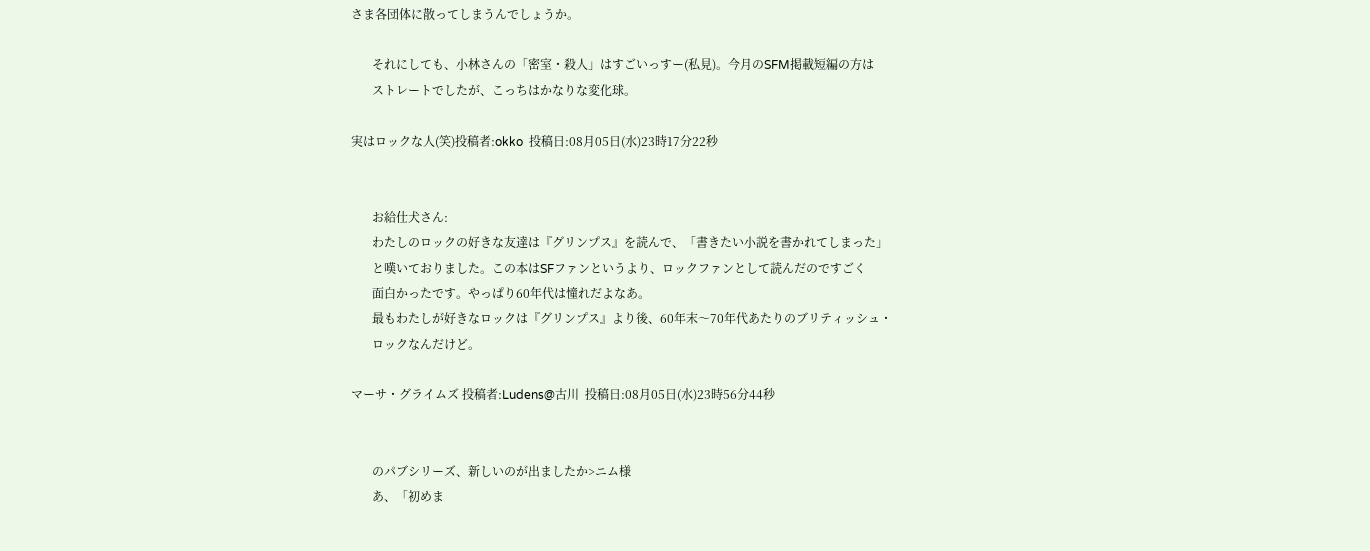さま各団体に散ってしまうんでしょうか。

       それにしても、小林さんの「密室・殺人」はすごいっすー(私見)。今月のSFM掲載短編の方は
       ストレートでしたが、こっちはかなりな変化球。

実はロックな人(笑)投稿者:okko  投稿日:08月05日(水)23時17分22秒


       お給仕犬さん:
       わたしのロックの好きな友達は『グリンプス』を読んで、「書きたい小説を書かれてしまった」
       と嘆いておりました。この本はSFファンというより、ロックファンとして読んだのですごく
       面白かったです。やっぱり60年代は憧れだよなあ。
       最もわたしが好きなロックは『グリンプス』より後、60年末〜70年代あたりのブリティッシュ・
       ロックなんだけど。

マーサ・グライムズ 投稿者:Ludens@古川  投稿日:08月05日(水)23時56分44秒


       のパブシリーズ、新しいのが出ましたか>ニム様
       あ、「初めま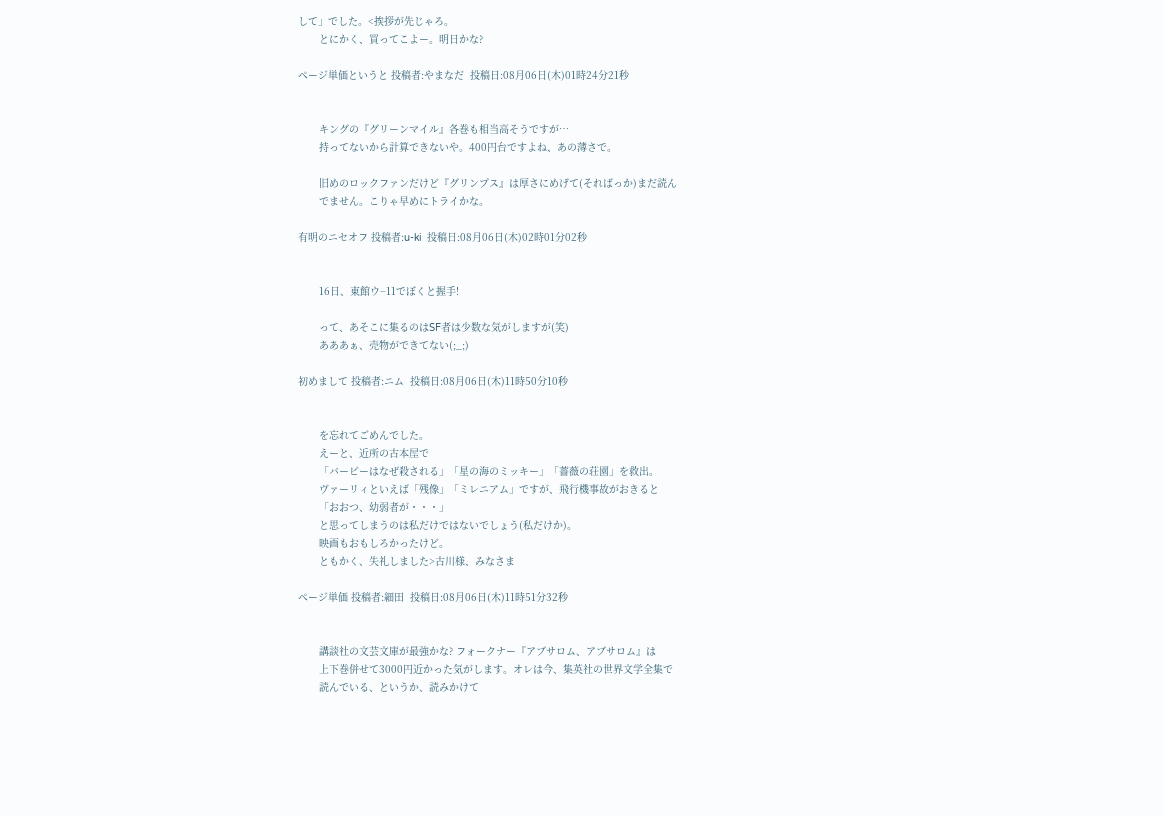して」でした。<挨拶が先じゃろ。
       とにかく、買ってこよー。明日かな?

ページ単価というと 投稿者:やまなだ  投稿日:08月06日(木)01時24分21秒


       キングの『グリーンマイル』各巻も相当高そうですが…
       持ってないから計算できないや。400円台ですよね、あの薄さで。

       旧めのロックファンだけど『グリンプス』は厚さにめげて(そればっか)まだ読ん
       でません。こりゃ早めにトライかな。

有明のニセオフ 投稿者:u-ki  投稿日:08月06日(木)02時01分02秒


       16日、東館ウ−11でぼくと握手!

       って、あそこに集るのはSF者は少数な気がしますが(笑)
       あああぁ、売物ができてない(;_;)

初めまして 投稿者:ニム  投稿日:08月06日(木)11時50分10秒


       を忘れてごめんでした。
       えーと、近所の古本屋で
       「バービーはなぜ殺される」「星の海のミッキー」「薔薇の荘園」を救出。
       ヴァーリィといえば「残像」「ミレニアム」ですが、飛行機事故がおきると
       「おおつ、幼弱者が・・・」
       と思ってしまうのは私だけではないでしょう(私だけか)。
       映画もおもしろかったけど。
       ともかく、失礼しました>古川様、みなさま

ページ単価 投稿者:細田  投稿日:08月06日(木)11時51分32秒


       講談社の文芸文庫が最強かな? フォークナー『アブサロム、アブサロム』は
       上下巻併せて3000円近かった気がします。オレは今、集英社の世界文学全集で
       読んでいる、というか、読みかけて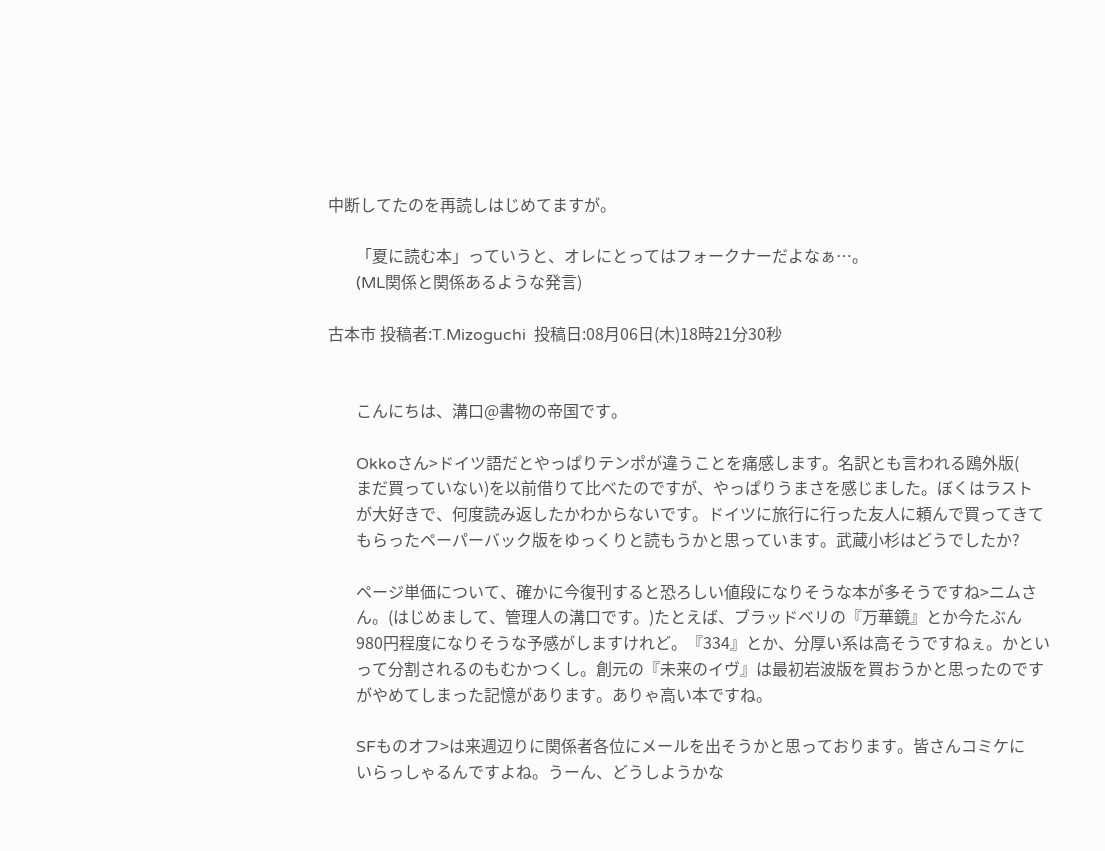中断してたのを再読しはじめてますが。

       「夏に読む本」っていうと、オレにとってはフォークナーだよなぁ…。
       (ML関係と関係あるような発言)

古本市 投稿者:T.Mizoguchi  投稿日:08月06日(木)18時21分30秒


       こんにちは、溝口@書物の帝国です。

       Okkoさん>ドイツ語だとやっぱりテンポが違うことを痛感します。名訳とも言われる鴎外版(
       まだ買っていない)を以前借りて比べたのですが、やっぱりうまさを感じました。ぼくはラスト
       が大好きで、何度読み返したかわからないです。ドイツに旅行に行った友人に頼んで買ってきて
       もらったペーパーバック版をゆっくりと読もうかと思っています。武蔵小杉はどうでしたか?

       ページ単価について、確かに今復刊すると恐ろしい値段になりそうな本が多そうですね>ニムさ
       ん。(はじめまして、管理人の溝口です。)たとえば、ブラッドベリの『万華鏡』とか今たぶん
       980円程度になりそうな予感がしますけれど。『334』とか、分厚い系は高そうですねぇ。かとい
       って分割されるのもむかつくし。創元の『未来のイヴ』は最初岩波版を買おうかと思ったのです
       がやめてしまった記憶があります。ありゃ高い本ですね。

       SFものオフ>は来週辺りに関係者各位にメールを出そうかと思っております。皆さんコミケに
       いらっしゃるんですよね。うーん、どうしようかな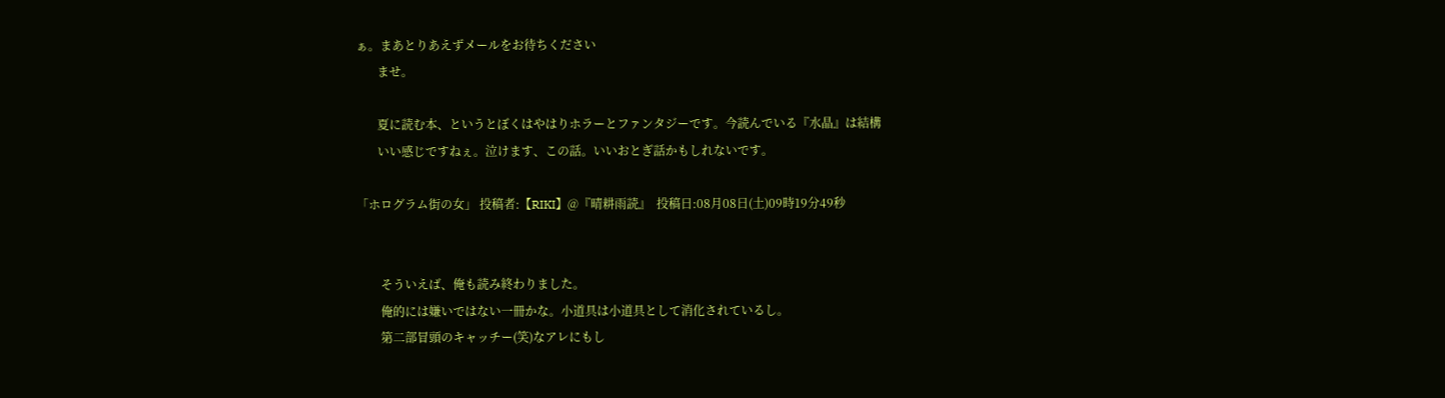ぁ。まあとりあえずメールをお待ちください
       ませ。

       夏に読む本、というとぼくはやはりホラーとファンタジーです。今読んでいる『水晶』は結構
       いい感じですねぇ。泣けます、この話。いいおとぎ話かもしれないです。

「ホログラム街の女」 投稿者:【RIKI】@『晴耕雨読』  投稿日:08月08日(土)09時19分49秒


        そういえば、俺も読み終わりました。
        俺的には嫌いではない一冊かな。小道具は小道具として消化されているし。
        第二部冒頭のキャッチー(笑)なアレにもし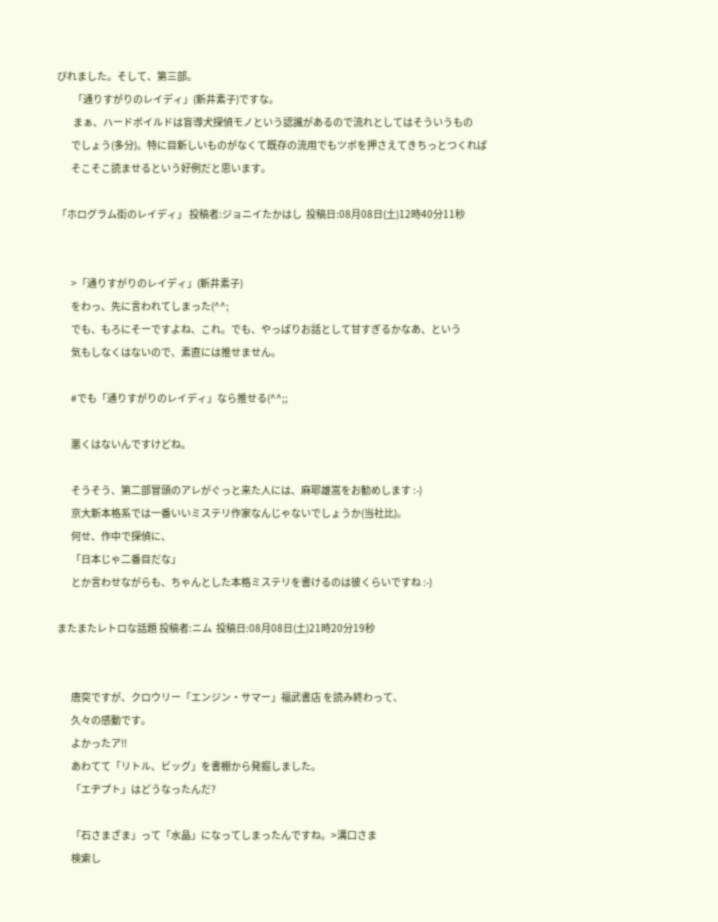びれました。そして、第三部。
        「通りすがりのレイディ」(新井素子)ですな。
        まぁ、ハードボイルドは盲導犬探偵モノという認識があるので流れとしてはそういうもの
       でしょう(多分)。特に目新しいものがなくて既存の流用でもツボを押さえてきちっとつくれば
       そこそこ読ませるという好例だと思います。

「ホログラム街のレイディ」 投稿者:ジョニイたかはし  投稿日:08月08日(土)12時40分11秒


       >「通りすがりのレイディ」(新井素子)
       をわっ、先に言われてしまった(^^;
       でも、もろにそーですよね、これ。でも、やっぱりお話として甘すぎるかなあ、という
       気もしなくはないので、素直には推せません。

       #でも「通りすがりのレイディ」なら推せる(^^;;

       悪くはないんですけどね。

       そうそう、第二部冒頭のアレがぐっと来た人には、麻耶雄嵩をお勧めします :-)
       京大新本格系では一番いいミステリ作家なんじゃないでしょうか(当社比)。
       何せ、作中で探偵に、
       「日本じゃ二番目だな」
       とか言わせながらも、ちゃんとした本格ミステリを書けるのは彼くらいですね :-)

またまたレトロな話題 投稿者:ニム  投稿日:08月08日(土)21時20分19秒


       唐突ですが、クロウリー「エンジン・サマー」福武書店 を読み終わって、
       久々の感動です。
       よかったア!!
       あわてて「リトル、ビッグ」を書棚から発掘しました。
       「エヂプト」はどうなったんだ?

       「石さまざま」って「水晶」になってしまったんですね。>溝口さま
       検索し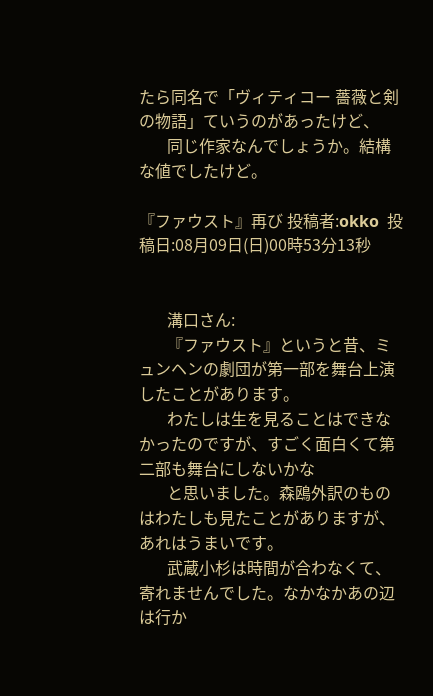たら同名で「ヴィティコー 薔薇と剣の物語」ていうのがあったけど、
       同じ作家なんでしょうか。結構な値でしたけど。

『ファウスト』再び 投稿者:okko  投稿日:08月09日(日)00時53分13秒


       溝口さん:
       『ファウスト』というと昔、ミュンヘンの劇団が第一部を舞台上演したことがあります。
       わたしは生を見ることはできなかったのですが、すごく面白くて第二部も舞台にしないかな
       と思いました。森鴎外訳のものはわたしも見たことがありますが、あれはうまいです。
       武蔵小杉は時間が合わなくて、寄れませんでした。なかなかあの辺は行か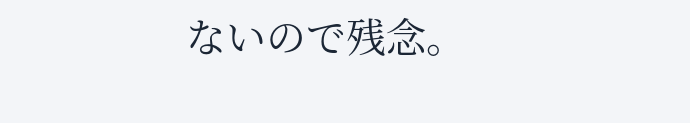ないので残念。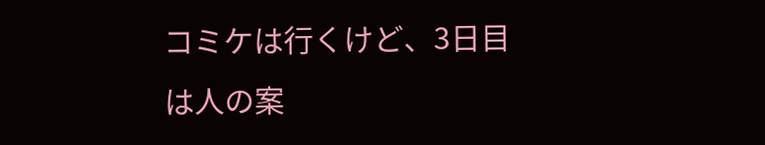コミケは行くけど、3日目は人の案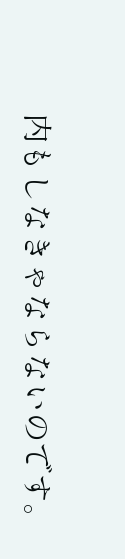内もしなきゃならないのです。